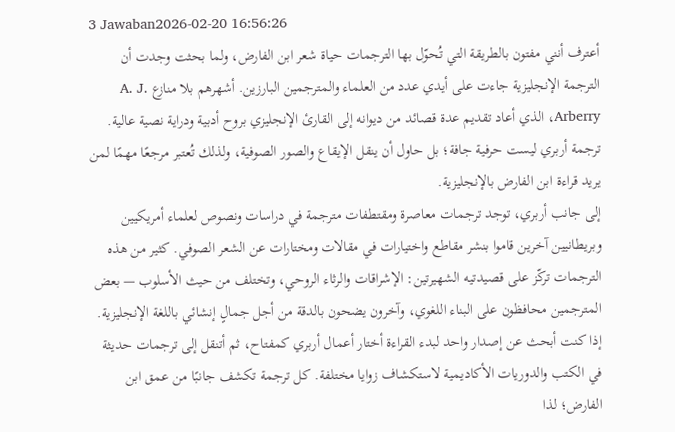3 Jawaban2026-02-20 16:56:26
أعترف أنني مفتون بالطريقة التي تُحوّل بها الترجمات حياة شعر ابن الفارض، ولما بحثت وجدت أن الترجمة الإنجليزية جاءت على أيدي عدد من العلماء والمترجمين البارزين. أشهرهم بلا منازع A. J. Arberry، الذي أعاد تقديم عدة قصائد من ديوانه إلى القارئ الإنجليزي بروح أدبية ودراية نصية عالية. ترجمة أربري ليست حرفية جافة؛ بل حاول أن ينقل الإيقاع والصور الصوفية، ولذلك تُعتبر مرجعًا مهمًا لمن يريد قراءة ابن الفارض بالإنجليزية.
إلى جانب أربري، توجد ترجمات معاصرة ومقتطفات مترجمة في دراسات ونصوص لعلماء أمريكيين وبريطانيين آخرين قاموا بنشر مقاطع واختيارات في مقالات ومختارات عن الشعر الصوفي. كثير من هذه الترجمات تركّز على قصيدتيه الشهيرتين: الإشراقات والرثاء الروحي، وتختلف من حيث الأسلوب — بعض المترجمين محافظون على البناء اللغوي، وآخرون يضحون بالدقة من أجل جمالٍ إنشائي باللغة الإنجليزية.
إذا كنت أبحث عن إصدار واحد لبدء القراءة أختار أعمال أربري كمفتاح، ثم أتنقل إلى ترجمات حديثة في الكتب والدوريات الأكاديمية لاستكشاف زوايا مختلفة. كل ترجمة تكشف جانبًا من عمق ابن الفارض؛ لذا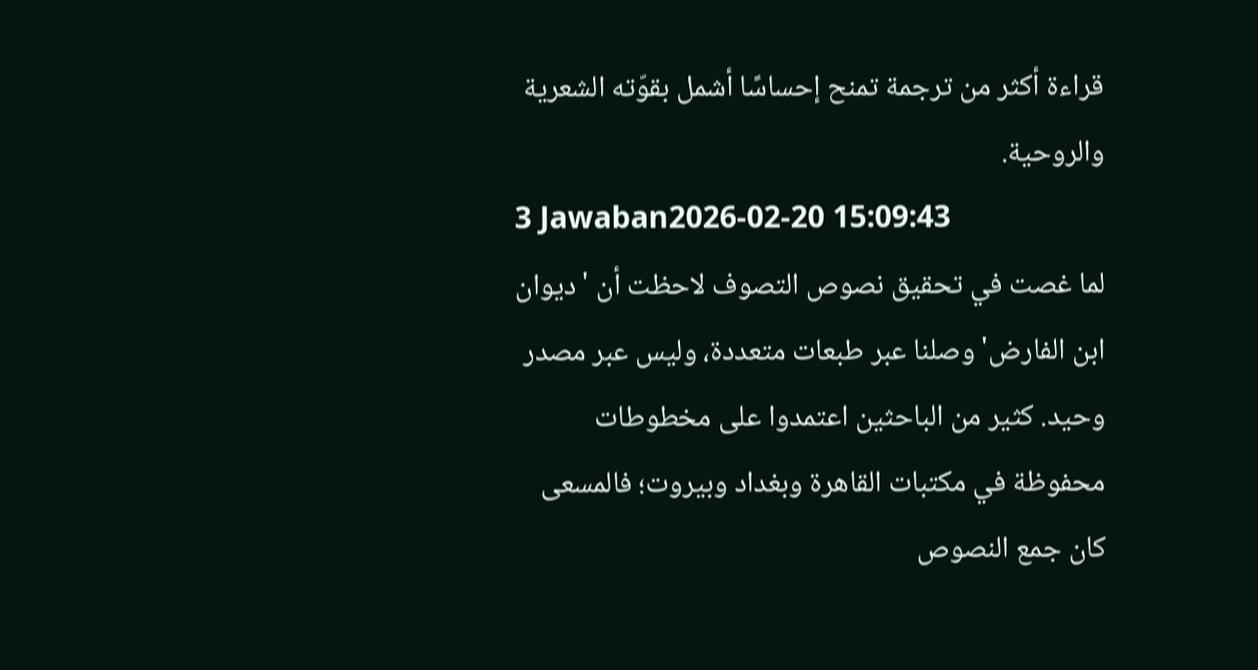قراءة أكثر من ترجمة تمنح إحساسًا أشمل بقوّته الشعرية والروحية.
3 Jawaban2026-02-20 15:09:43
لما غصت في تحقيق نصوص التصوف لاحظت أن 'ديوان ابن الفارض' وصلنا عبر طبعات متعددة، وليس عبر مصدر وحيد. كثير من الباحثين اعتمدوا على مخطوطات محفوظة في مكتبات القاهرة وبغداد وبيروت؛ فالمسعى كان جمع النصوص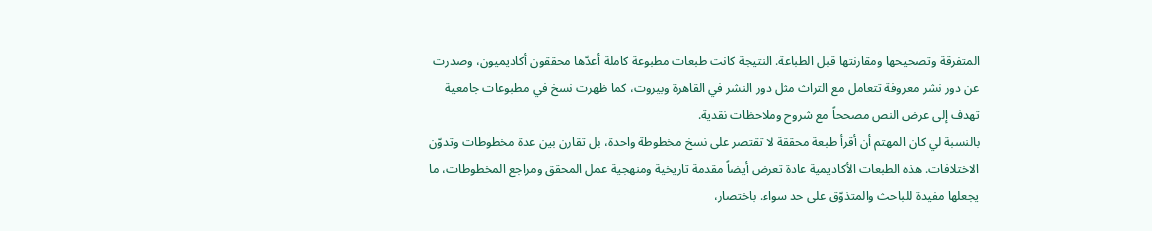المتفرقة وتصحيحها ومقارنتها قبل الطباعة. النتيجة كانت طبعات مطبوعة كاملة أعدّها محققون أكاديميون، وصدرت عن دور نشر معروفة تتعامل مع التراث مثل دور النشر في القاهرة وبيروت، كما ظهرت نسخ في مطبوعات جامعية تهدف إلى عرض النص مصححاً مع شروح وملاحظات نقدية.
بالنسبة لي كان المهتم أن أقرأ طبعة محققة لا تقتصر على نسخ مخطوطة واحدة، بل تقارن بين عدة مخطوطات وتدوّن الاختلافات. هذه الطبعات الأكاديمية عادة تعرض أيضاً مقدمة تاريخية ومنهجية عمل المحقق ومراجع المخطوطات، ما يجعلها مفيدة للباحث والمتذوّق على حد سواء. باختصار،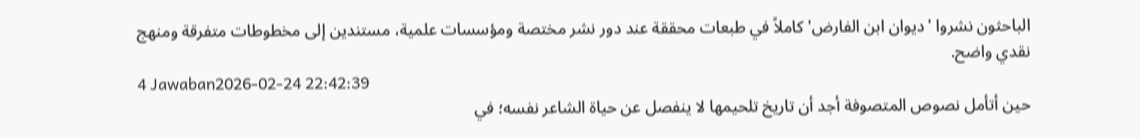الباحثون نشروا 'ديوان ابن الفارض' كاملاً في طبعات محققة عند دور نشر مختصة ومؤسسات علمية، مستندين إلى مخطوطات متفرقة ومنهج نقدي واضح.
4 Jawaban2026-02-24 22:42:39
حين أتأمل نصوص المتصوفة أجد أن تاريخ تلحيمها لا ينفصل عن حياة الشاعر نفسه؛ في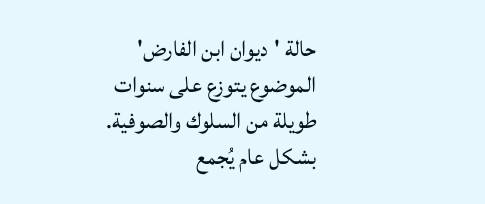حالة 'ديوان ابن الفارض' الموضوع يتوزع على سنوات طويلة من السلوك والصوفية. بشكل عام يُجمع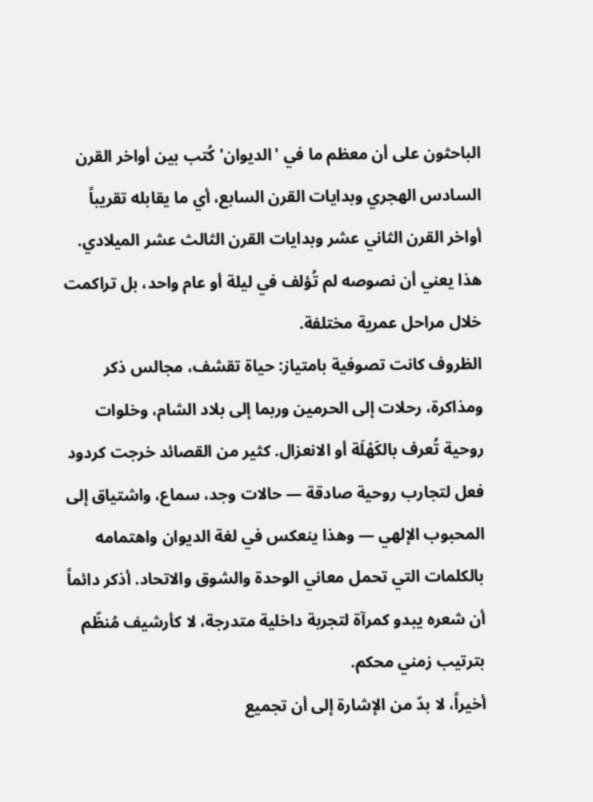الباحثون على أن معظم ما في 'الديوان' كُتب بين أواخر القرن السادس الهجري وبدايات القرن السابع، أي ما يقابله تقريباً أواخر القرن الثاني عشر وبدايات القرن الثالث عشر الميلادي. هذا يعني أن نصوصه لم تُؤلف في ليلة أو عام واحد، بل تراكمت خلال مراحل عمرية مختلفة.
الظروف كانت تصوفية بامتياز: حياة تقشف، مجالس ذكر ومذاكرة، رحلات إلى الحرمين وربما إلى بلاد الشام، وخلوات روحية تُعرف بالكَهْلَة أو الانعزال. كثير من القصائد خرجت كردود فعل لتجارب روحية صادقة — حالات وجد، سماع، واشتياق إلى المحبوب الإلهي — وهذا ينعكس في لغة الديوان واهتمامه بالكلمات التي تحمل معاني الوحدة والشوق والاتحاد. أذكر دائماً أن شعره يبدو كمرآة لتجربة داخلية متدرجة، لا كأرشيف مُنظّم بترتيب زمني محكم.
أخيراً، لا بدّ من الإشارة إلى أن تجميع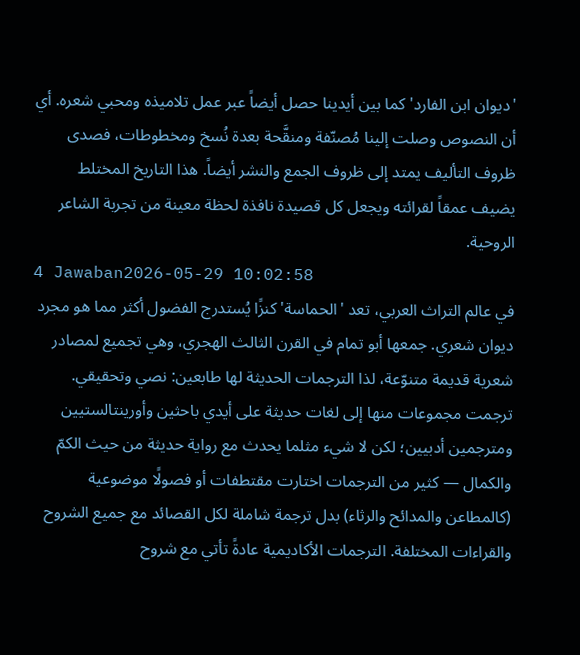'ديوان ابن الفارد' كما بين أيدينا حصل أيضاً عبر عمل تلاميذه ومحبي شعره. أي أن النصوص وصلت إلينا مُصنّفة ومنقَّحة بعدة نُسخ ومخطوطات، فصدى ظروف التأليف يمتد إلى ظروف الجمع والنشر أيضاً. هذا التاريخ المختلط يضيف عمقاً لقرائته ويجعل كل قصيدة نافذة لحظة معينة من تجربة الشاعر الروحية.
4 Jawaban2026-05-29 10:02:58
في عالم التراث العربي، تعد 'الحماسة' كنزًا يُستدرج الفضول أكثر مما هو مجرد ديوان شعري. جمعها أبو تمام في القرن الثالث الهجري، وهي تجميع لمصادر شعرية قديمة متنوّعة، لذا الترجمات الحديثة لها طابعين: نصي وتحقيقي.
ترجمت مجموعات منها إلى لغات حديثة على أيدي باحثين وأورينتالستيين ومترجمين أدبيين؛ لكن لا شيء مثلما يحدث مع رواية حديثة من حيث الكمّ والكمال — كثير من الترجمات اختارت مقتطفات أو فصولًا موضوعية (كالمطاعن والمدائح والرثاء) بدل ترجمة شاملة لكل القصائد مع جميع الشروح والقراءات المختلفة. الترجمات الأكاديمية عادةً تأتي مع شروح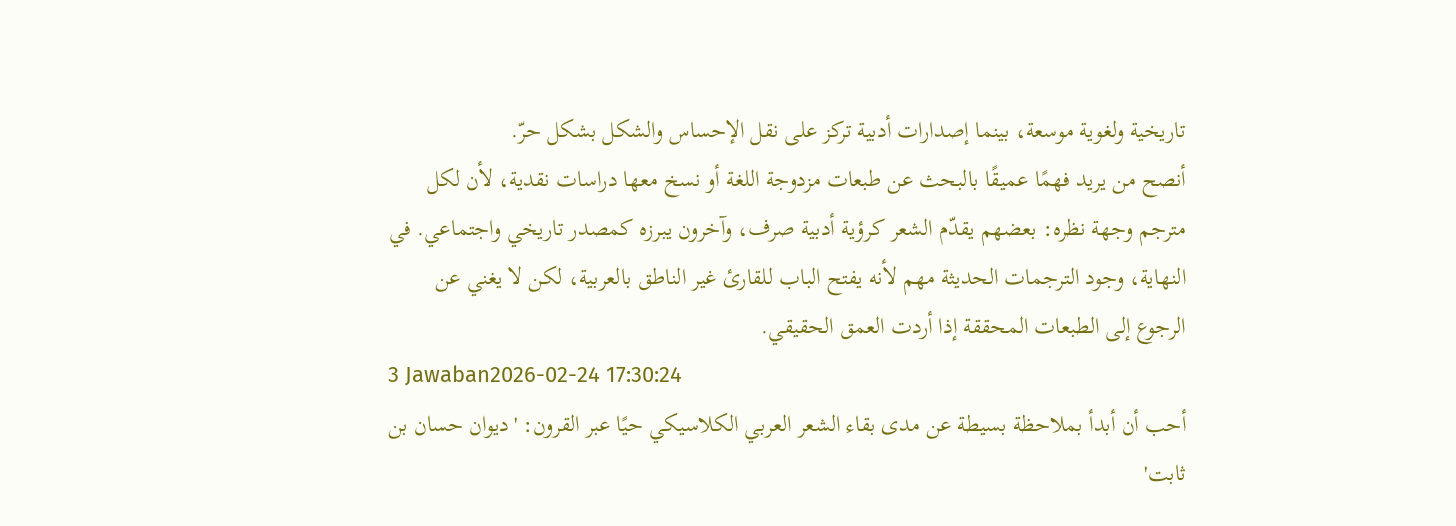تاريخية ولغوية موسعة، بينما إصدارات أدبية تركز على نقل الإحساس والشكل بشكل حرّ.
أنصح من يريد فهمًا عميقًا بالبحث عن طبعات مزدوجة اللغة أو نسخ معها دراسات نقدية، لأن لكل مترجم وجهة نظره: بعضهم يقدّم الشعر كرؤية أدبية صرف، وآخرون يبرزه كمصدر تاريخي واجتماعي. في النهاية، وجود الترجمات الحديثة مهم لأنه يفتح الباب للقارئ غير الناطق بالعربية، لكن لا يغني عن الرجوع إلى الطبعات المحققة إذا أردت العمق الحقيقي.
3 Jawaban2026-02-24 17:30:24
أحب أن أبدأ بملاحظة بسيطة عن مدى بقاء الشعر العربي الكلاسيكي حيًا عبر القرون: 'ديوان حسان بن ثابت'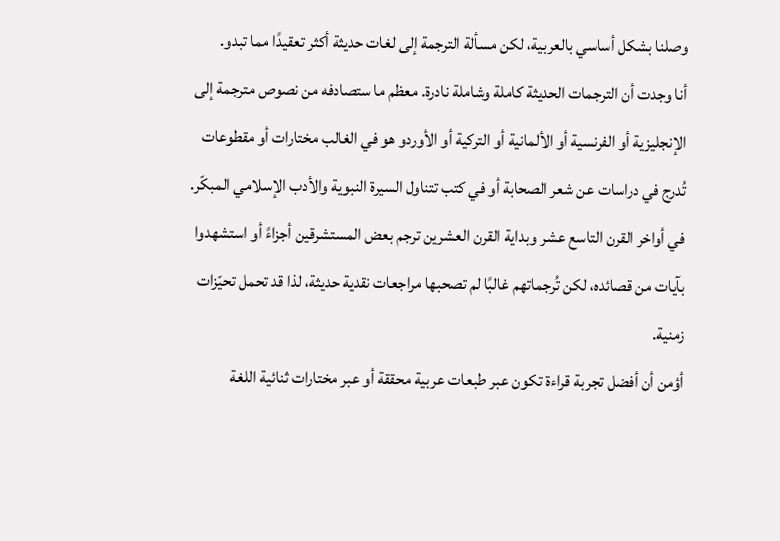وصلنا بشكل أساسي بالعربية، لكن مسألة الترجمة إلى لغات حديثة أكثر تعقيدًا مما تبدو.
أنا وجدت أن الترجمات الحديثة كاملة وشاملة نادرة. معظم ما ستصادفه من نصوص مترجمة إلى الإنجليزية أو الفرنسية أو الألمانية أو التركية أو الأوردو هو في الغالب مختارات أو مقطوعات تُدرج في دراسات عن شعر الصحابة أو في كتب تتناول السيرة النبوية والأدب الإسلامي المبكّر. في أواخر القرن التاسع عشر وبداية القرن العشرين ترجم بعض المستشرقين أجزاءً أو استشهدوا بآيات من قصائده، لكن تُرجماتهم غالبًا لم تصحبها مراجعات نقدية حديثة، لذا قد تحمل تحيّزات زمنية.
أؤمن أن أفضل تجربة قراءة تكون عبر طبعات عربية محققة أو عبر مختارات ثنائية اللغة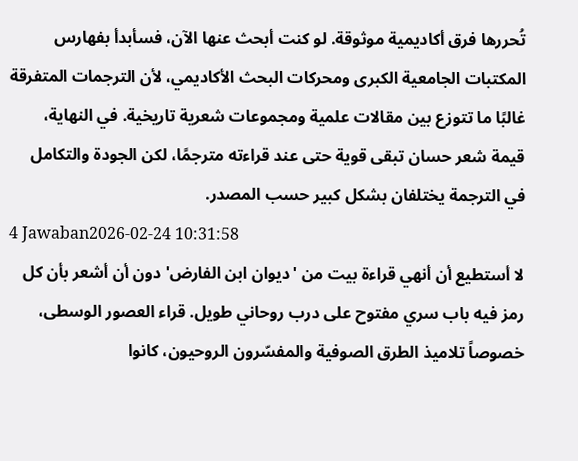تُحررها فرق أكاديمية موثوقة. لو كنت أبحث عنها الآن، فسأبدأ بفهارس المكتبات الجامعية الكبرى ومحركات البحث الأكاديمي، لأن الترجمات المتفرقة غالبًا ما تتوزع بين مقالات علمية ومجموعات شعرية تاريخية. في النهاية، قيمة شعر حسان تبقى قوية حتى عند قراءته مترجمًا، لكن الجودة والتكامل في الترجمة يختلفان بشكل كبير حسب المصدر.
4 Jawaban2026-02-24 10:31:58
لا أستطيع أن أنهي قراءة بيت من 'ديوان ابن الفارض' دون أن أشعر بأن كل رمز فيه باب سري مفتوح على درب روحاني طويل. قراء العصور الوسطى، خصوصاً تلاميذ الطرق الصوفية والمفسّرون الروحيون، كانوا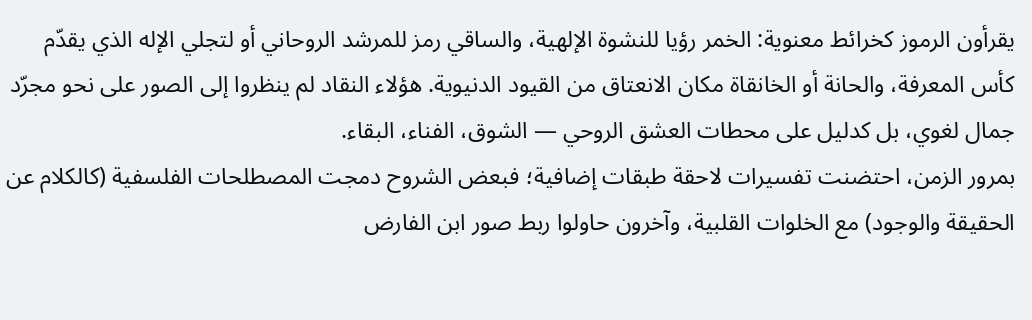يقرأون الرموز كخرائط معنوية: الخمر رؤيا للنشوة الإلهية، والساقي رمز للمرشد الروحاني أو لتجلي الإله الذي يقدّم كأس المعرفة، والحانة أو الخانقاة مكان الانعتاق من القيود الدنيوية. هؤلاء النقاد لم ينظروا إلى الصور على نحو مجرّد جمال لغوي، بل كدليل على محطات العشق الروحي — الشوق، الفناء، البقاء.
بمرور الزمن، احتضنت تفسيرات لاحقة طبقات إضافية؛ فبعض الشروح دمجت المصطلحات الفلسفية (كالكلام عن الحقيقة والوجود) مع الخلوات القلبية، وآخرون حاولوا ربط صور ابن الفارض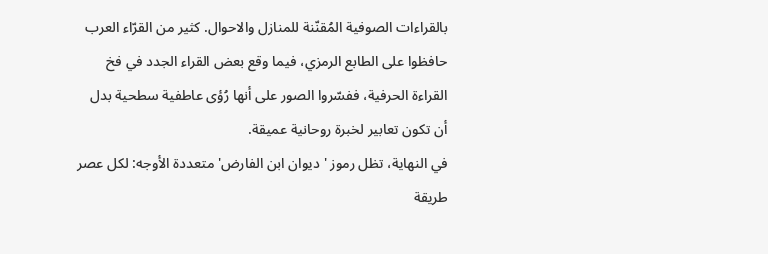بالقراءات الصوفية المُقنّنة للمنازل والاحوال. كثير من القرّاء العرب حافظوا على الطابع الرمزي، فيما وقع بعض القراء الجدد في فخ القراءة الحرفية، ففسّروا الصور على أنها رُؤى عاطفية سطحية بدل أن تكون تعابير لخبرة روحانية عميقة.
في النهاية، تظل رموز 'ديوان ابن الفارض' متعددة الأوجه: لكل عصر طريقة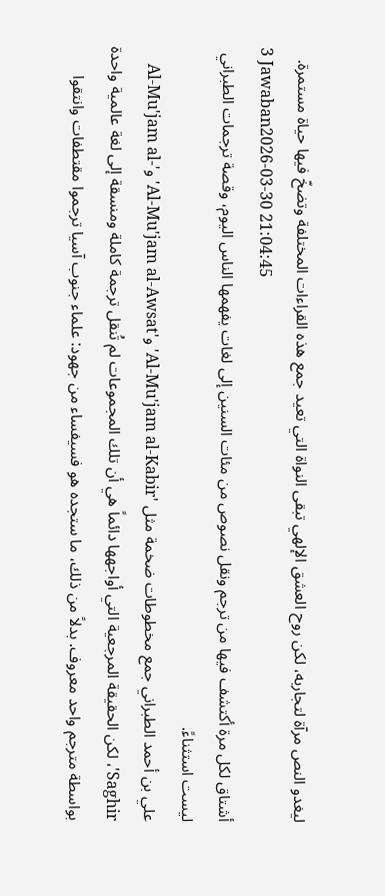ليغدو النص مرآة لتجاربه، لكن روح العشق الإلهي تبقى النواة التي تعيد جمع هذه القراءات المختلفة وتضخّ فيها حياة مستمرة.
3 Jawaban2026-03-30 21:04:45
أشتاق لكل مرة أكتشف فيها من ترجم ونقل نصوص من مئات السنين إلى لغات يفهمها الناس اليوم، وقصة ترجمات الطبراني ليست استثناءً.
علي بن أحمد الطبراني جمع مخطوطات ضخمة مثل 'Al-Mu'jam al-Kabir' و'Al-Mu'jam al-Awsat' و'Al-Mu'jam al-Saghir'، لكن الحقيقة المرجعية التي أواجهها دائماً هي أن تلك المجموعات لم تُنقل ترجمة كاملة ومنسقة إلى لغة عالمية واحدة بواسطة مترجم واحد معروف. بدلاً من ذلك، ما ستجده هو فسيفساء من جهود: علماء جنوب آسيا ترجموا مقتطفات وانتقوا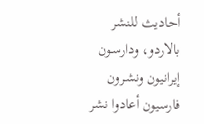أحاديث للنشر بالاردو، ودارسـون إيرانيون ونشـرون فارسيون أعادوا نشر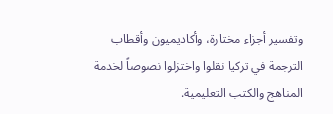وتفسير أجزاء مختارة، وأكاديميون وأقطاب الترجمة في تركيا نقلوا واختزلوا نصوصاً لخدمة المناهج والكتب التعليمية.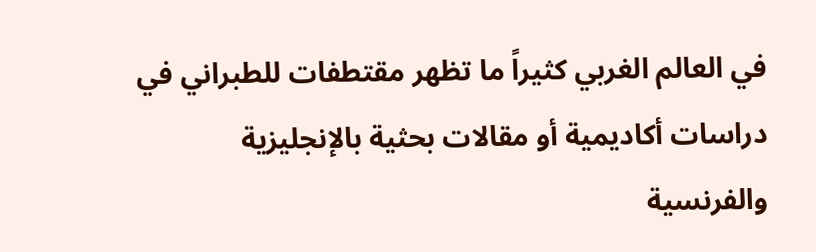في العالم الغربي كثيراً ما تظهر مقتطفات للطبراني في دراسات أكاديمية أو مقالات بحثية بالإنجليزية والفرنسية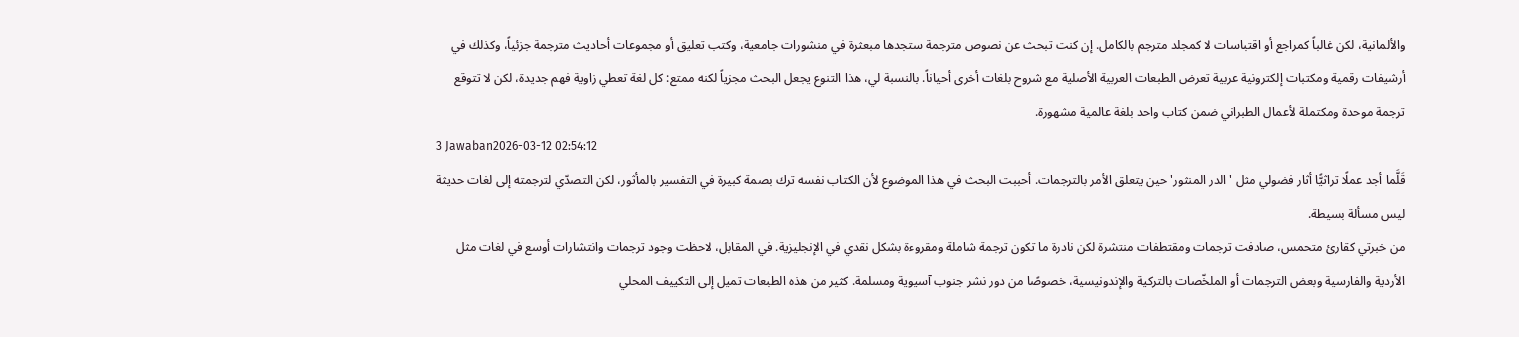والألمانية، لكن غالباً كمراجع أو اقتباسات لا كمجلد مترجم بالكامل. إن كنت تبحث عن نصوص مترجمة ستجدها مبعثرة في منشورات جامعية، وكتب تعليق أو مجموعات أحاديث مترجمة جزئياً، وكذلك في أرشيفات رقمية ومكتبات إلكترونية عربية تعرض الطبعات العربية الأصلية مع شروح بلغات أخرى أحياناً. بالنسبة لي، هذا التنوع يجعل البحث مجزياً لكنه ممتع: كل لغة تعطي زاوية فهم جديدة، لكن لا تتوقع ترجمة موحدة ومكتملة لأعمال الطبراني ضمن كتاب واحد بلغة عالمية مشهورة.
3 Jawaban2026-03-12 02:54:12
قَلَّما أجد عملًا تراثيًّا أثار فضولي مثل 'الدر المنثور' حين يتعلق الأمر بالترجمات. أحببت البحث في هذا الموضوع لأن الكتاب نفسه ترك بصمة كبيرة في التفسير بالمأثور، لكن التصدّي لترجمته إلى لغات حديثة ليس مسألة بسيطة.
من خبرتي كقارئ متحمس، صادفت ترجمات ومقتطفات منتشرة لكن نادرة ما تكون ترجمة شاملة ومقروءة بشكل نقدي في الإنجليزية. في المقابل، لاحظت وجود ترجمات وانتشارات أوسع في لغات مثل الأردية والفارسية وبعض الترجمات أو الملخّصات بالتركية والإندونيسية، خصوصًا من دور نشر جنوب آسيوية ومسلمة. كثير من هذه الطبعات تميل إلى التكييف المحلي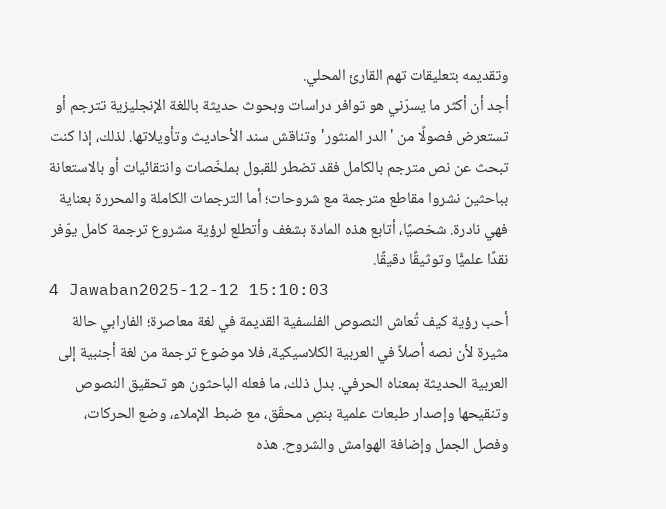وتقديمه بتعليقات تهم القارئ المحلي.
أجد أن أكثر ما يسرّني هو توافر دراسات وبحوث حديثة باللغة الإنجليزية تترجم أو تستعرض فصولًا من 'الدر المنثور' وتناقش سند الأحاديث وتأويلاتها. لذلك، إذا كنت تبحث عن نص مترجم بالكامل فقد تضطر للقبول بملخّصات وانتقائيات أو بالاستعانة بباحثين نشروا مقاطع مترجمة مع شروحات؛ أما الترجمات الكاملة والمحررة بعناية فهي نادرة. شخصيًا، أتابع هذه المادة بشغف وأتطلع لرؤية مشروع ترجمة كامل يوّفر نقدًا علميًّا وتوثيقًا دقيقًا.
4 Jawaban2025-12-12 15:10:03
أحب رؤية كيف تُعاش النصوص الفلسفية القديمة في لغة معاصرة؛ الفارابي حالة مثيرة لأن نصه أصلاً في العربية الكلاسيكية، فلا موضوع ترجمة من لغة أجنبية إلى العربية الحديثة بمعناه الحرفي. بدل ذلك، ما فعله الباحثون هو تحقيق النصوص وتنقيحها وإصدار طبعات علمية بنصٍ محقّق، مع ضبط الإملاء، وضع الحركات، وفصل الجمل وإضافة الهوامش والشروح. هذه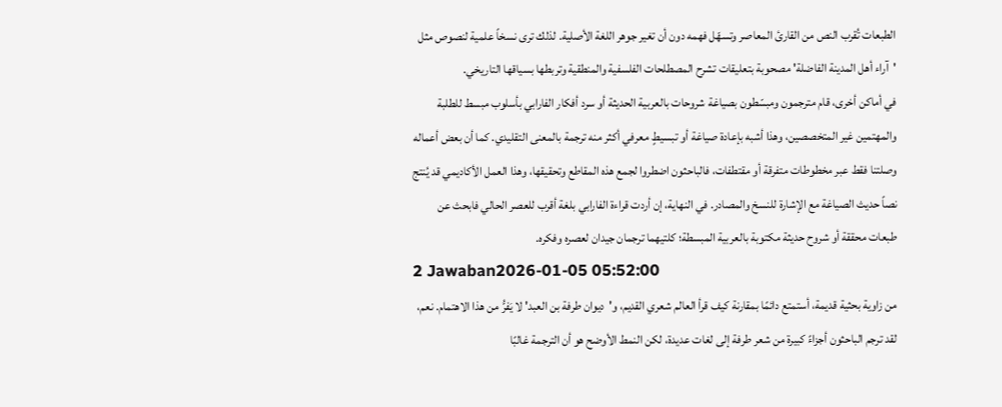الطبعات تُقرب النص من القارئ المعاصر وتسهّل فهمه دون أن تغير جوهر اللغة الأصلية. لذلك ترى نسخاً علمية لنصوص مثل 'آراء أهل المدينة الفاضلة' مصحوبة بتعليقات تشرح المصطلحات الفلسفية والمنطقية وتربطها بسياقها التاريخي.
في أماكن أخرى، قام مترجمون ومبسّطون بصياغة شروحات بالعربية الحديثة أو سرد أفكار الفارابي بأسلوب مبسط للطلبة والمهتمين غير المتخصصين، وهذا أشبه بإعادة صياغة أو تبسيطٍ معرفي أكثر منه ترجمة بالمعنى التقليدي. كما أن بعض أعماله وصلتنا فقط عبر مخطوطات متفرقة أو مقتطفات، فالباحثون اضطروا لجمع هذه المقاطع وتحقيقها، وهذا العمل الأكاديمي قد يُنتج نصاً حديث الصياغة مع الإشارة للنسخ والمصادر. في النهاية، إن أردت قراءة الفارابي بلغة أقرب للعصر الحالي فابحث عن طبعات محققة أو شروح حديثة مكتوبة بالعربية المبسطة؛ كلتيهما ترجمان جيدان لعصره وفكره.
2 Jawaban2026-01-05 05:52:00
من زاوية بحثية قديمة، أستمتع دائمًا بمقارنة كيف قرأ العالم شعري القديم، و'ديوان طرفة بن العبد' لا يَفرُّ من هذا الاهتمام. نعم، لقد ترجم الباحثون أجزاءً كبيرة من شعر طرفة إلى لغات عديدة، لكن النمط الأوضح هو أن الترجمة غالبًا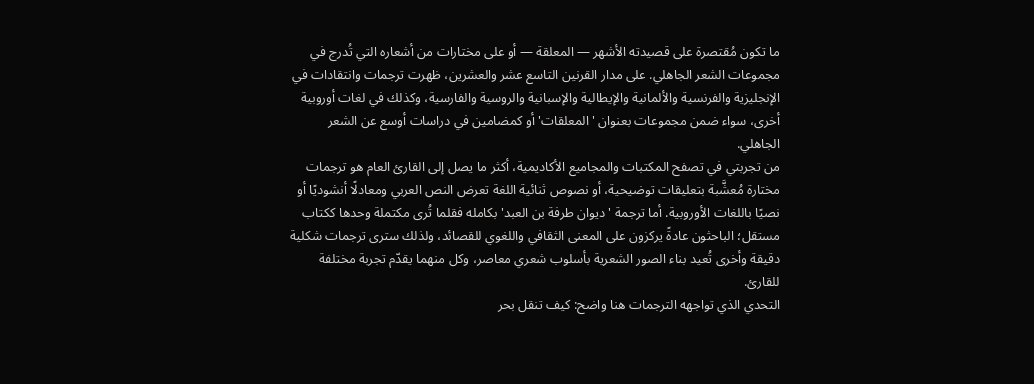ما تكون مُقتصرة على قصيدته الأشهر — المعلقة — أو على مختارات من أشعاره التي تُدرج في مجموعات الشعر الجاهلي. على مدار القرنين التاسع عشر والعشرين، ظهرت ترجمات وانتقادات في الإنجليزية والفرنسية والألمانية والإيطالية والإسبانية والروسية والفارسية، وكذلك في لغات أوروبية أخرى، سواء ضمن مجموعات بعنوان 'المعلقات' أو كمضامين في دراسات أوسع عن الشعر الجاهلي.
من تجربتي في تصفح المكتبات والمجاميع الأكاديمية، أكثر ما يصل إلى القارئ العام هو ترجمات مختارة مُعشَّبة بتعليقات توضيحية، أو نصوص ثنائية اللغة تعرض النص العربي ومعادلًا أنشوديًا أو نصيًا باللغات الأوروبية. أما ترجمة 'ديوان طرفة بن العبد' بكامله فقلما تُرى مكتملة وحدها ككتاب مستقل؛ الباحثون عادةً يركزون على المعنى الثقافي واللغوي للقصائد، ولذلك سترى ترجمات شكلية دقيقة وأخرى تُعيد بناء الصور الشعرية بأسلوب شعري معاصر، وكل منهما يقدّم تجربة مختلفة للقارئ.
التحدي الذي تواجهه الترجمات هنا واضح: كيف تنقل بحر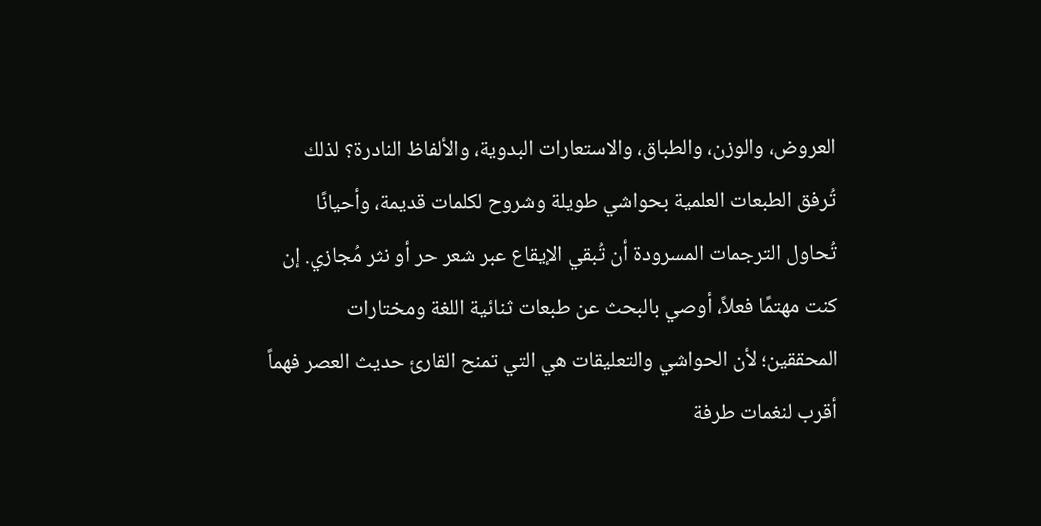العروض، والوزن، والطباق، والاستعارات البدوية، والألفاظ النادرة؟ لذلك تُرفق الطبعات العلمية بحواشي طويلة وشروح لكلمات قديمة، وأحيانًا تُحاول الترجمات المسرودة أن تُبقي الإيقاع عبر شعر حر أو نثر مُجازي. إن كنت مهتمًا فعلاً، أوصي بالبحث عن طبعات ثنائية اللغة ومختارات المحققين؛ لأن الحواشي والتعليقات هي التي تمنح القارئ حديث العصر فهماً أقرب لنغمات طرفة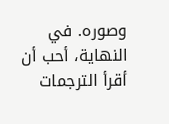وصوره. في النهاية، أحب أن أقرأ الترجمات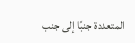المتعددة جنبًا إلى جنب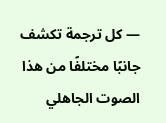— كل ترجمة تكشف جانبًا مختلفًا من هذا الصوت الجاهلي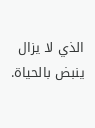الذي لا يزال ينبض بالحياة.